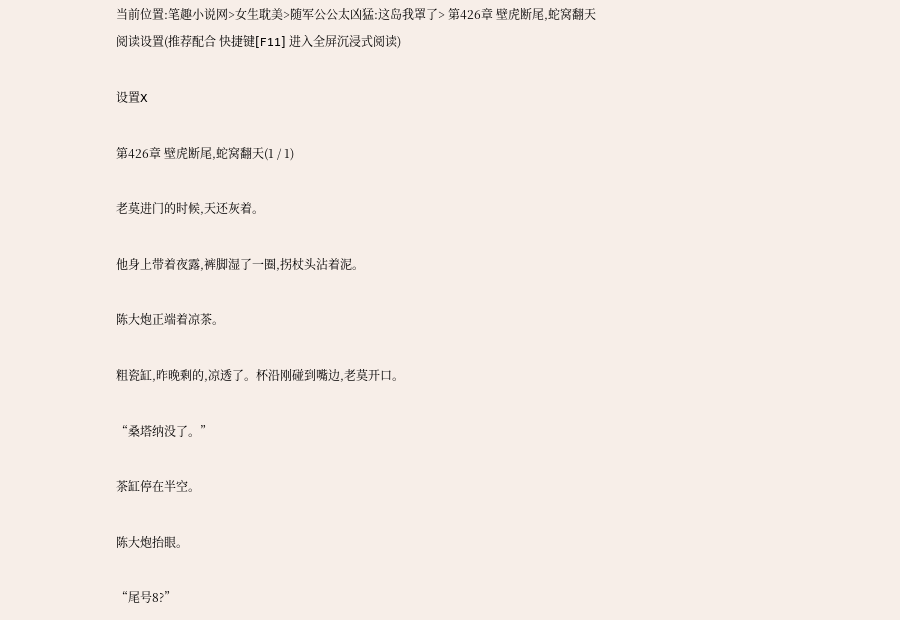当前位置:笔趣小说网>女生耽美>随军公公太凶猛:这岛我罩了> 第426章 壁虎断尾,蛇窝翻天
阅读设置(推荐配合 快捷键[F11] 进入全屏沉浸式阅读)

设置X

第426章 壁虎断尾,蛇窝翻天(1 / 1)

老莫进门的时候,天还灰着。

他身上带着夜露,裤脚湿了一圈,拐杖头沾着泥。

陈大炮正端着凉茶。

粗瓷缸,昨晚剩的,凉透了。杯沿刚碰到嘴边,老莫开口。

“桑塔纳没了。”

茶缸停在半空。

陈大炮抬眼。

“尾号8?”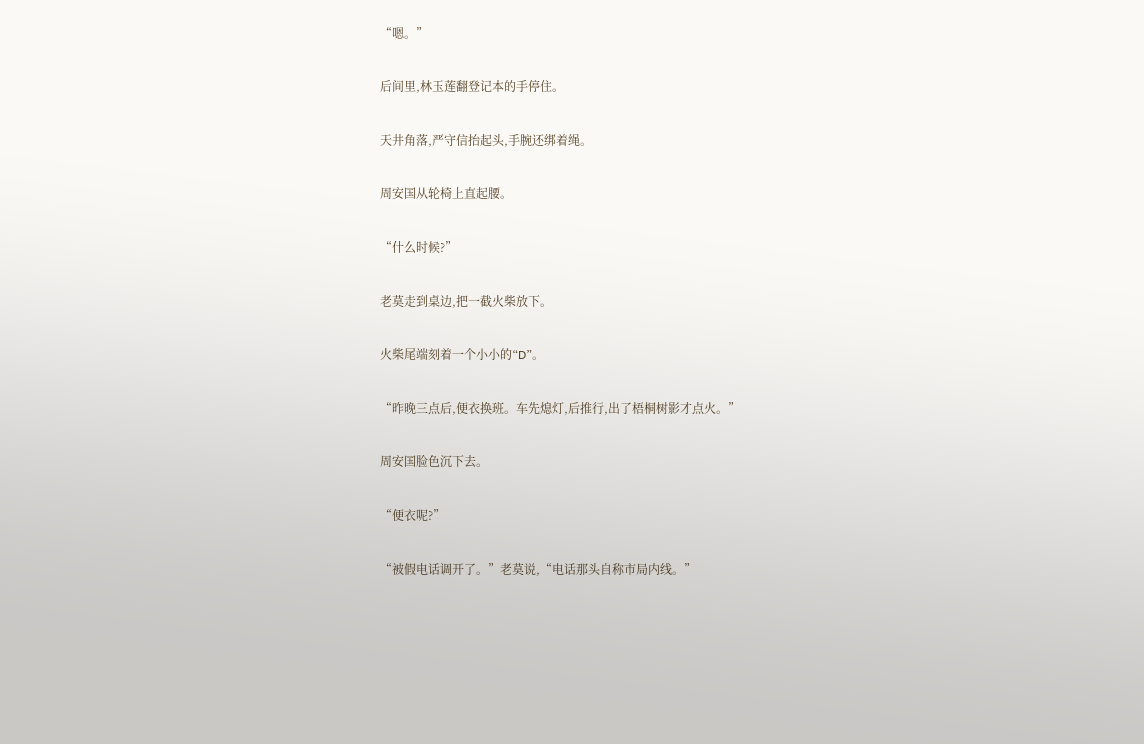“嗯。”

后间里,林玉莲翻登记本的手停住。

天井角落,严守信抬起头,手腕还绑着绳。

周安国从轮椅上直起腰。

“什么时候?”

老莫走到桌边,把一截火柴放下。

火柴尾端刻着一个小小的“D”。

“昨晚三点后,便衣换班。车先熄灯,后推行,出了梧桐树影才点火。”

周安国脸色沉下去。

“便衣呢?”

“被假电话调开了。”老莫说,“电话那头自称市局内线。”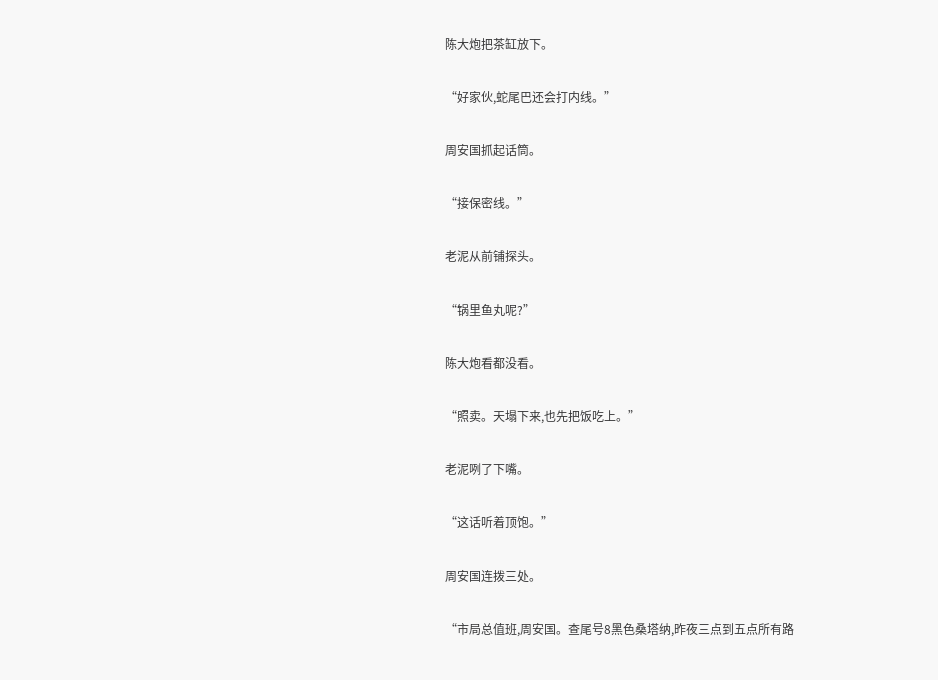陈大炮把茶缸放下。

“好家伙,蛇尾巴还会打内线。”

周安国抓起话筒。

“接保密线。”

老泥从前铺探头。

“锅里鱼丸呢?”

陈大炮看都没看。

“照卖。天塌下来,也先把饭吃上。”

老泥咧了下嘴。

“这话听着顶饱。”

周安国连拨三处。

“市局总值班,周安国。查尾号8黑色桑塔纳,昨夜三点到五点所有路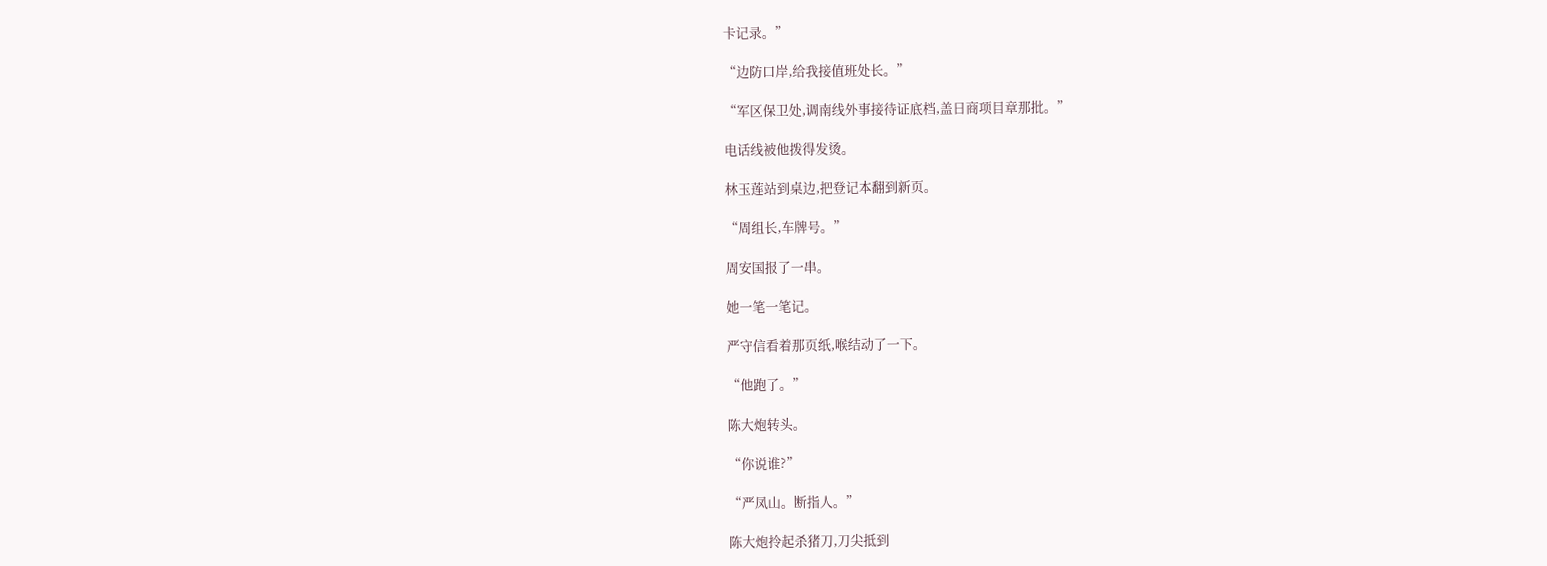卡记录。”

“边防口岸,给我接值班处长。”

“军区保卫处,调南线外事接待证底档,盖日商项目章那批。”

电话线被他拨得发烫。

林玉莲站到桌边,把登记本翻到新页。

“周组长,车牌号。”

周安国报了一串。

她一笔一笔记。

严守信看着那页纸,喉结动了一下。

“他跑了。”

陈大炮转头。

“你说谁?”

“严凤山。断指人。”

陈大炮拎起杀猪刀,刀尖抵到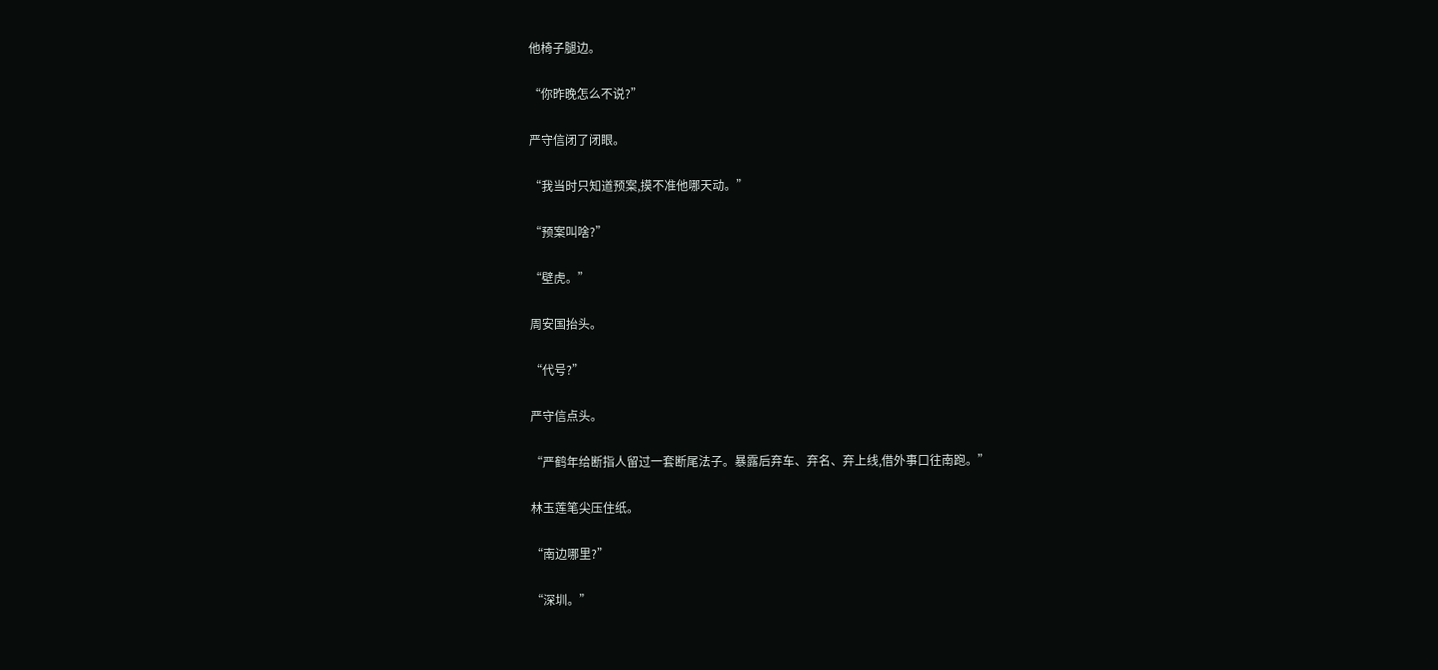他椅子腿边。

“你昨晚怎么不说?”

严守信闭了闭眼。

“我当时只知道预案,摸不准他哪天动。”

“预案叫啥?”

“壁虎。”

周安国抬头。

“代号?”

严守信点头。

“严鹤年给断指人留过一套断尾法子。暴露后弃车、弃名、弃上线,借外事口往南跑。”

林玉莲笔尖压住纸。

“南边哪里?”

“深圳。”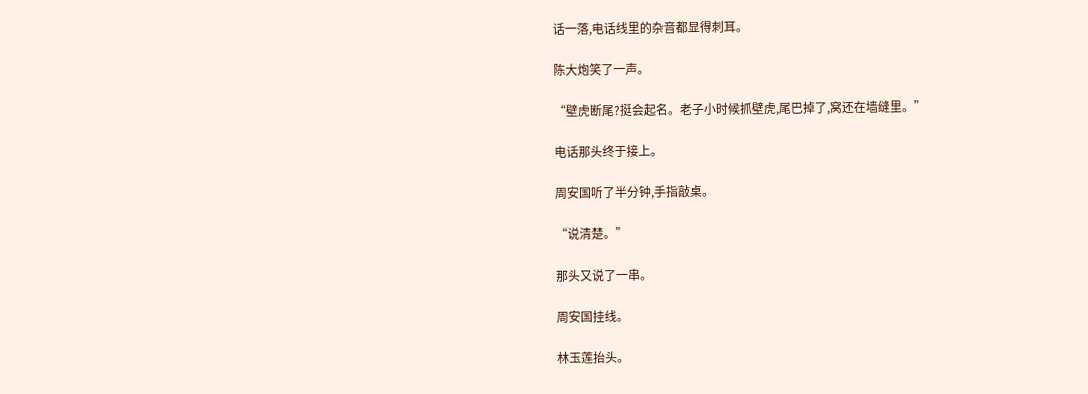话一落,电话线里的杂音都显得刺耳。

陈大炮笑了一声。

“壁虎断尾?挺会起名。老子小时候抓壁虎,尾巴掉了,窝还在墙缝里。”

电话那头终于接上。

周安国听了半分钟,手指敲桌。

“说清楚。”

那头又说了一串。

周安国挂线。

林玉莲抬头。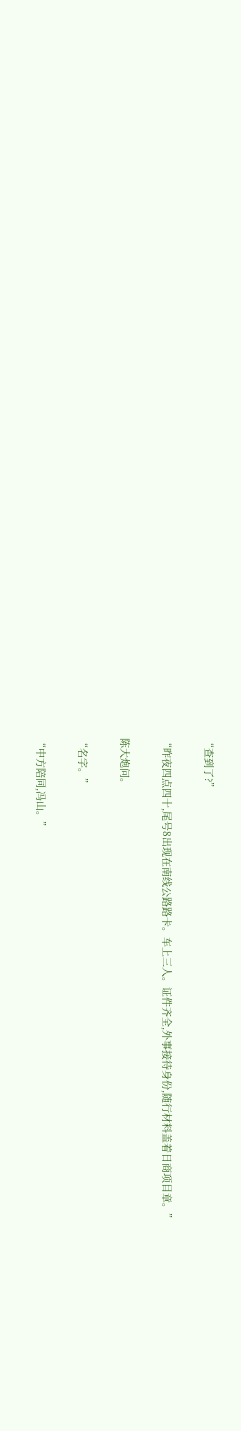“查到了?”

“昨夜四点四十,尾号8出现在南线公路路卡。车上三人。证件齐全,外事接待身份,随行材料盖着日商项目章。”

陈大炮问。

“名字。”

“中方陪同,冯山。”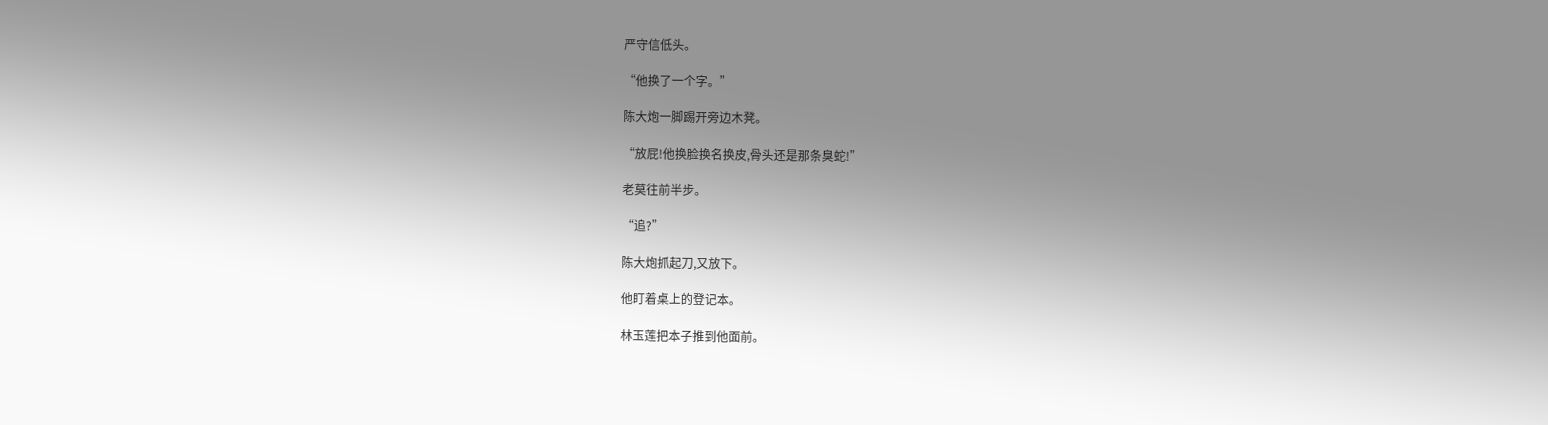严守信低头。

“他换了一个字。”

陈大炮一脚踢开旁边木凳。

“放屁!他换脸换名换皮,骨头还是那条臭蛇!”

老莫往前半步。

“追?”

陈大炮抓起刀,又放下。

他盯着桌上的登记本。

林玉莲把本子推到他面前。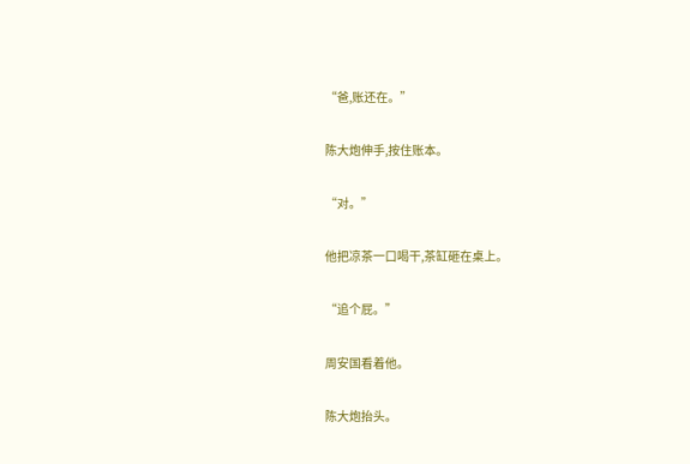“爸,账还在。”

陈大炮伸手,按住账本。

“对。”

他把凉茶一口喝干,茶缸砸在桌上。

“追个屁。”

周安国看着他。

陈大炮抬头。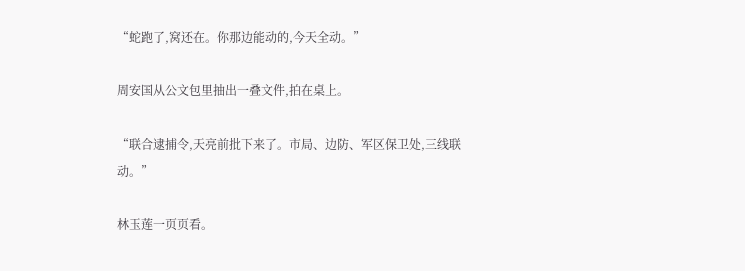“蛇跑了,窝还在。你那边能动的,今天全动。”

周安国从公文包里抽出一叠文件,拍在桌上。

“联合逮捕令,天亮前批下来了。市局、边防、军区保卫处,三线联动。”

林玉莲一页页看。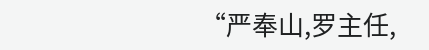“严奉山,罗主任,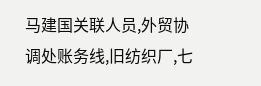马建国关联人员,外贸协调处账务线,旧纺织厂,七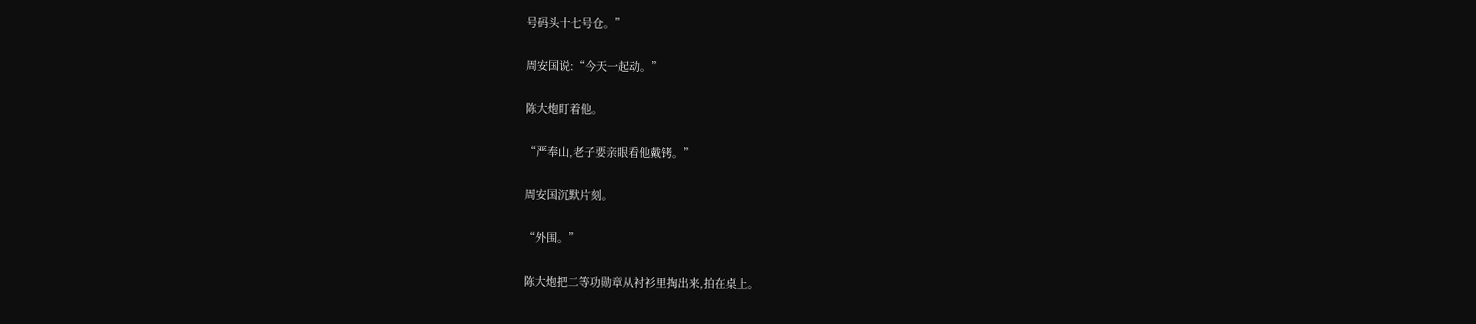号码头十七号仓。”

周安国说:“今天一起动。”

陈大炮盯着他。

“严奉山,老子要亲眼看他戴铐。”

周安国沉默片刻。

“外围。”

陈大炮把二等功勋章从衬衫里掏出来,拍在桌上。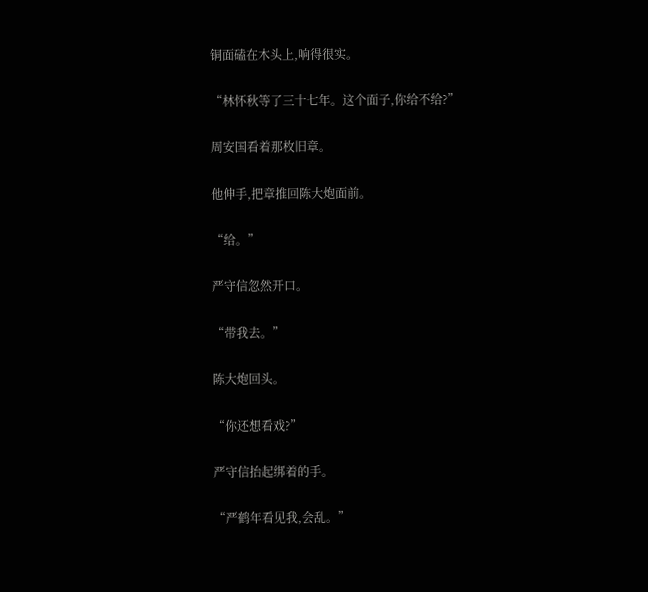铜面磕在木头上,响得很实。

“林怀秋等了三十七年。这个面子,你给不给?”

周安国看着那枚旧章。

他伸手,把章推回陈大炮面前。

“给。”

严守信忽然开口。

“带我去。”

陈大炮回头。

“你还想看戏?”

严守信抬起绑着的手。

“严鹤年看见我,会乱。”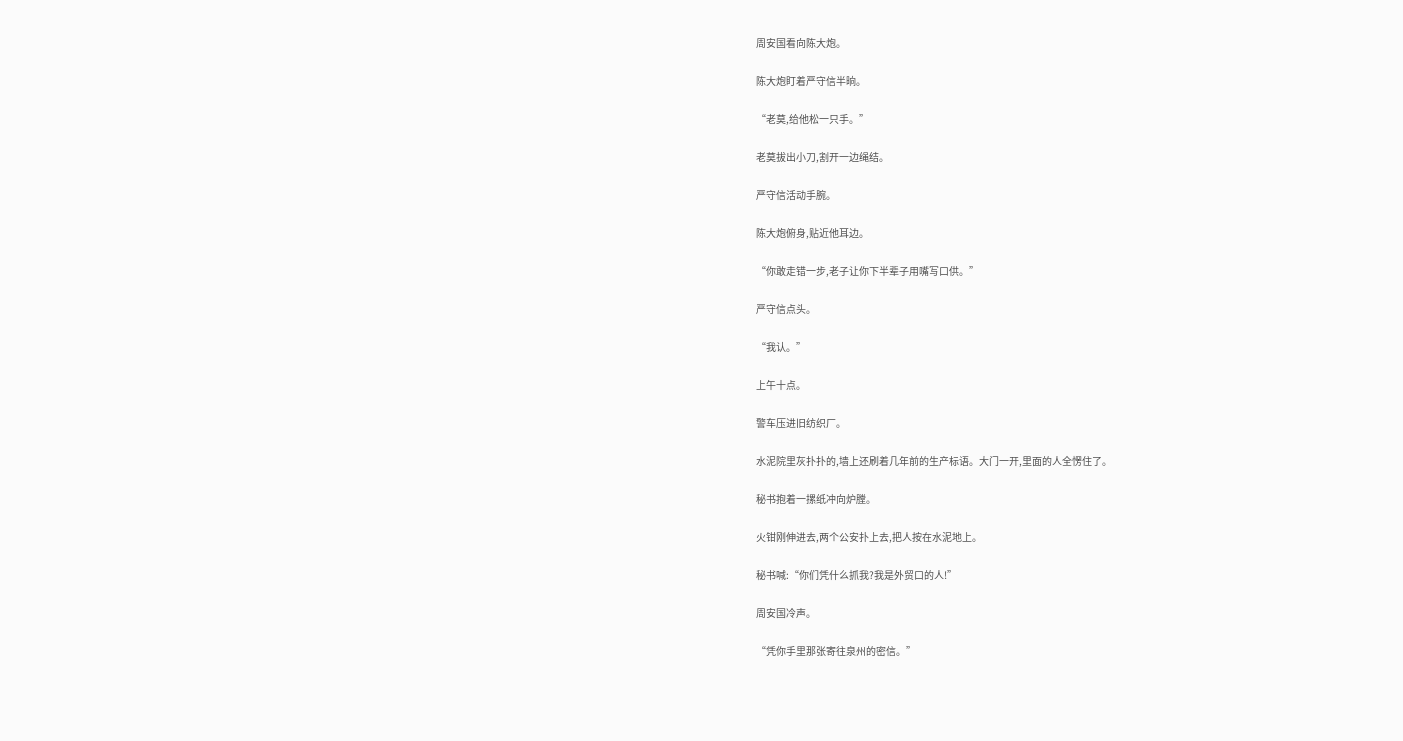周安国看向陈大炮。

陈大炮盯着严守信半晌。

“老莫,给他松一只手。”

老莫拔出小刀,割开一边绳结。

严守信活动手腕。

陈大炮俯身,贴近他耳边。

“你敢走错一步,老子让你下半辈子用嘴写口供。”

严守信点头。

“我认。”

上午十点。

警车压进旧纺织厂。

水泥院里灰扑扑的,墙上还刷着几年前的生产标语。大门一开,里面的人全愣住了。

秘书抱着一摞纸冲向炉膛。

火钳刚伸进去,两个公安扑上去,把人按在水泥地上。

秘书喊:“你们凭什么抓我?我是外贸口的人!”

周安国冷声。

“凭你手里那张寄往泉州的密信。”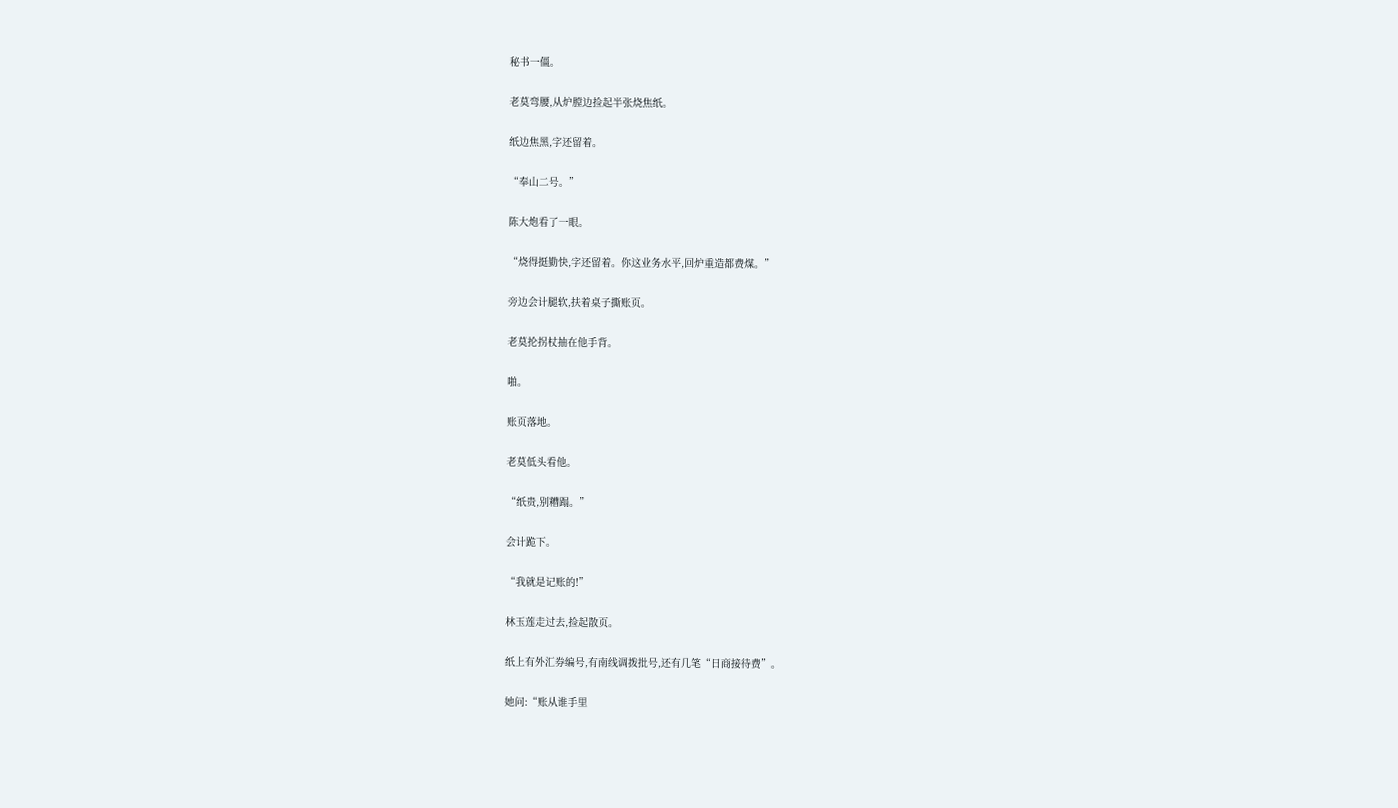秘书一僵。

老莫弯腰,从炉膛边捡起半张烧焦纸。

纸边焦黑,字还留着。

“奉山二号。”

陈大炮看了一眼。

“烧得挺勤快,字还留着。你这业务水平,回炉重造都费煤。”

旁边会计腿软,扶着桌子撕账页。

老莫抡拐杖抽在他手背。

啪。

账页落地。

老莫低头看他。

“纸贵,别糟蹋。”

会计跪下。

“我就是记账的!”

林玉莲走过去,捡起散页。

纸上有外汇券编号,有南线调拨批号,还有几笔“日商接待费”。

她问:“账从谁手里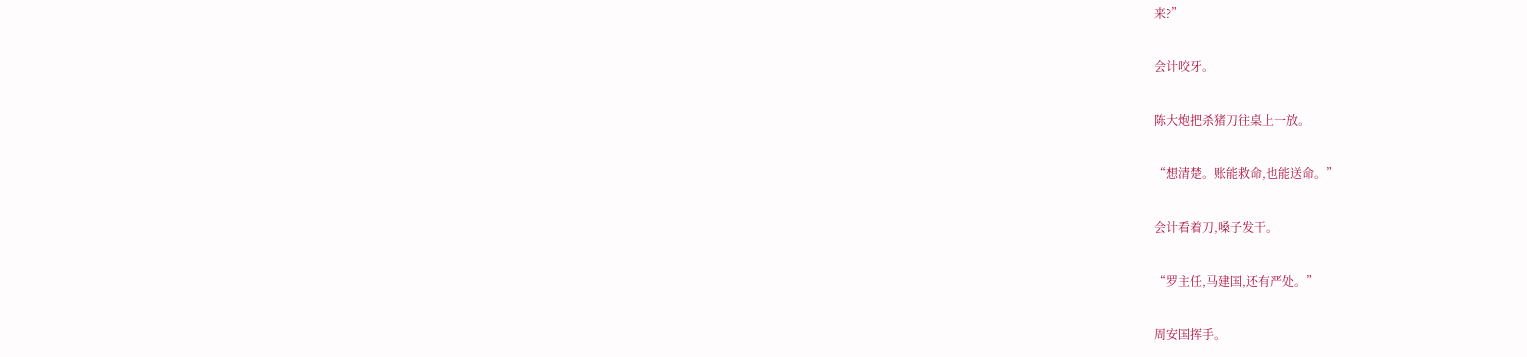来?”

会计咬牙。

陈大炮把杀猪刀往桌上一放。

“想清楚。账能救命,也能送命。”

会计看着刀,嗓子发干。

“罗主任,马建国,还有严处。”

周安国挥手。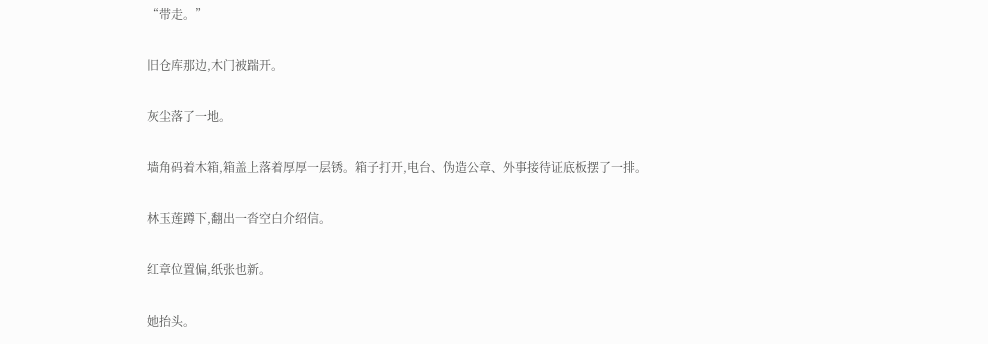“带走。”

旧仓库那边,木门被踹开。

灰尘落了一地。

墙角码着木箱,箱盖上落着厚厚一层锈。箱子打开,电台、伪造公章、外事接待证底板摆了一排。

林玉莲蹲下,翻出一沓空白介绍信。

红章位置偏,纸张也新。

她抬头。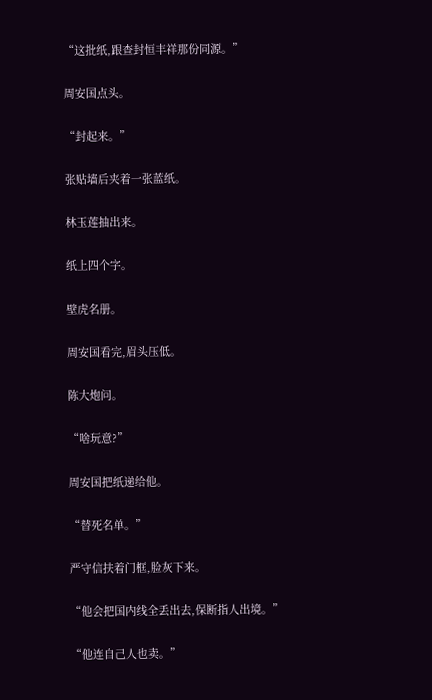“这批纸,跟查封恒丰祥那份同源。”

周安国点头。

“封起来。”

张贴墙后夹着一张蓝纸。

林玉莲抽出来。

纸上四个字。

壁虎名册。

周安国看完,眉头压低。

陈大炮问。

“啥玩意?”

周安国把纸递给他。

“替死名单。”

严守信扶着门框,脸灰下来。

“他会把国内线全丢出去,保断指人出境。”

“他连自己人也卖。”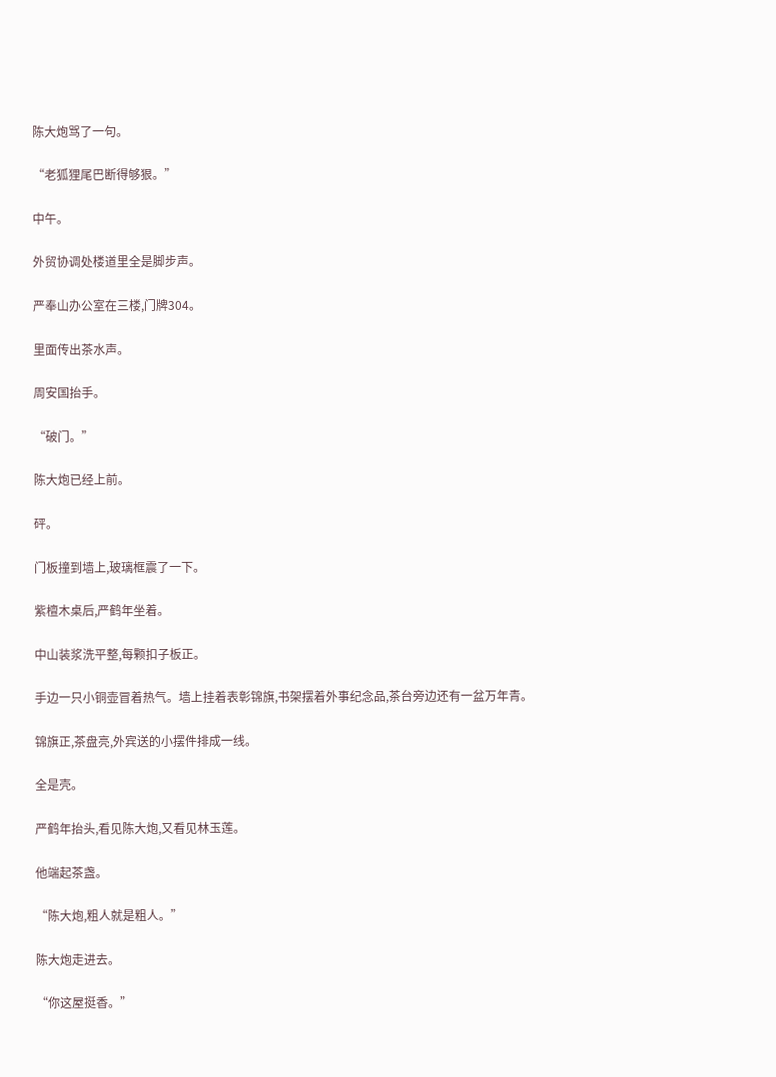陈大炮骂了一句。

“老狐狸尾巴断得够狠。”

中午。

外贸协调处楼道里全是脚步声。

严奉山办公室在三楼,门牌304。

里面传出茶水声。

周安国抬手。

“破门。”

陈大炮已经上前。

砰。

门板撞到墙上,玻璃框震了一下。

紫檀木桌后,严鹤年坐着。

中山装浆洗平整,每颗扣子板正。

手边一只小铜壶冒着热气。墙上挂着表彰锦旗,书架摆着外事纪念品,茶台旁边还有一盆万年青。

锦旗正,茶盘亮,外宾送的小摆件排成一线。

全是壳。

严鹤年抬头,看见陈大炮,又看见林玉莲。

他端起茶盏。

“陈大炮,粗人就是粗人。”

陈大炮走进去。

“你这屋挺香。”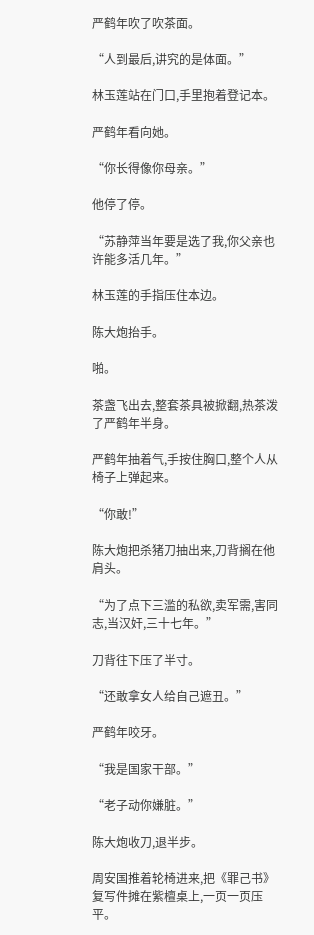严鹤年吹了吹茶面。

“人到最后,讲究的是体面。”

林玉莲站在门口,手里抱着登记本。

严鹤年看向她。

“你长得像你母亲。”

他停了停。

“苏静萍当年要是选了我,你父亲也许能多活几年。”

林玉莲的手指压住本边。

陈大炮抬手。

啪。

茶盏飞出去,整套茶具被掀翻,热茶泼了严鹤年半身。

严鹤年抽着气,手按住胸口,整个人从椅子上弹起来。

“你敢!”

陈大炮把杀猪刀抽出来,刀背搁在他肩头。

“为了点下三滥的私欲,卖军需,害同志,当汉奸,三十七年。”

刀背往下压了半寸。

“还敢拿女人给自己遮丑。”

严鹤年咬牙。

“我是国家干部。”

“老子动你嫌脏。”

陈大炮收刀,退半步。

周安国推着轮椅进来,把《罪己书》复写件摊在紫檀桌上,一页一页压平。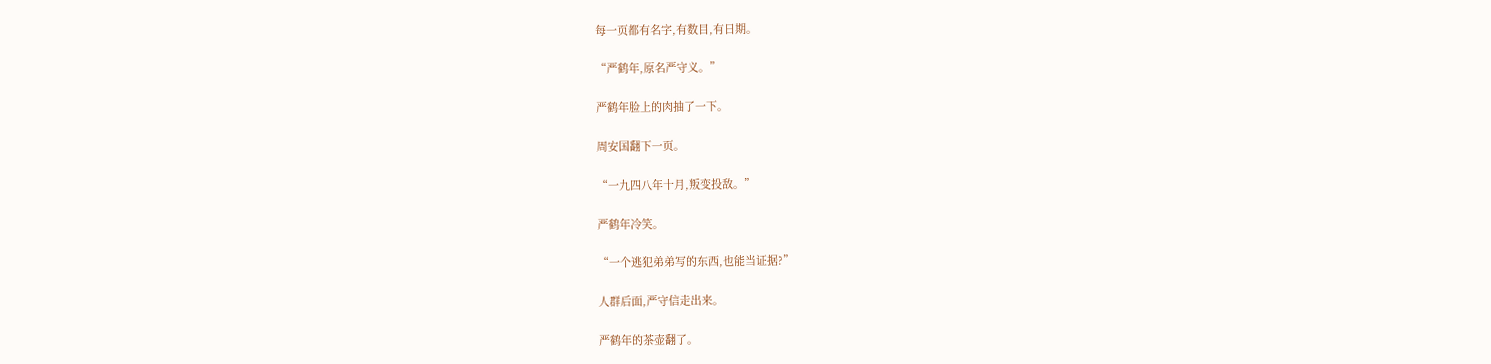每一页都有名字,有数目,有日期。

“严鹤年,原名严守义。”

严鹤年脸上的肉抽了一下。

周安国翻下一页。

“一九四八年十月,叛变投敌。”

严鹤年冷笑。

“一个逃犯弟弟写的东西,也能当证据?”

人群后面,严守信走出来。

严鹤年的茶壶翻了。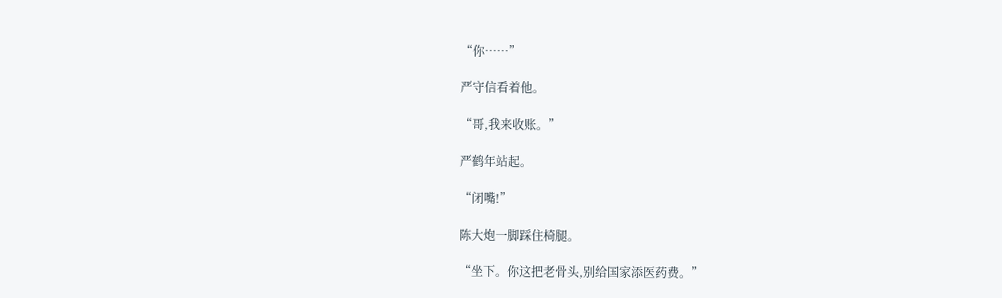“你……”

严守信看着他。

“哥,我来收账。”

严鹤年站起。

“闭嘴!”

陈大炮一脚踩住椅腿。

“坐下。你这把老骨头,别给国家添医药费。”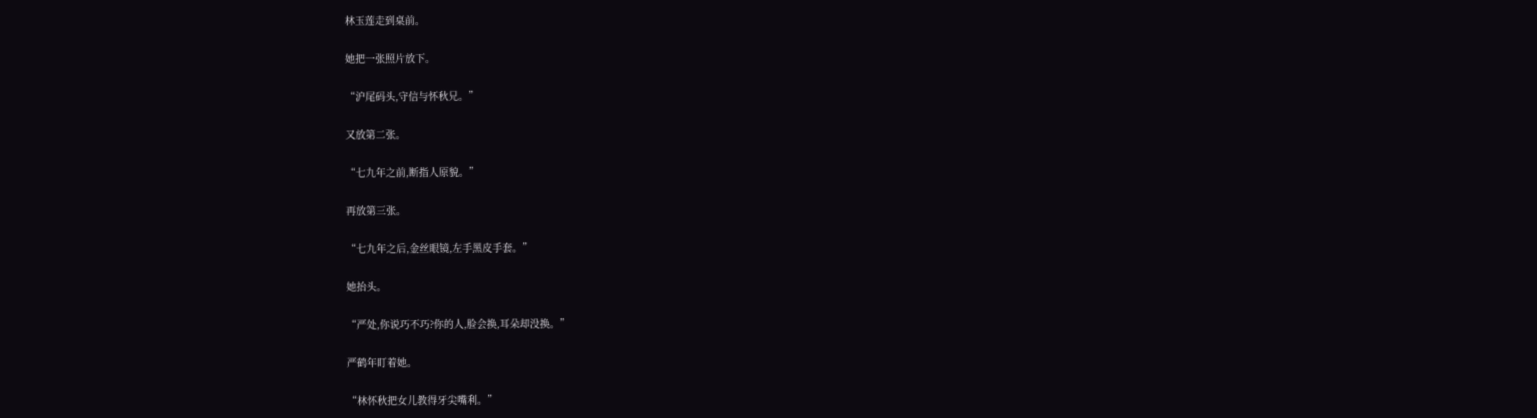林玉莲走到桌前。

她把一张照片放下。

“沪尾码头,守信与怀秋兄。”

又放第二张。

“七九年之前,断指人原貌。”

再放第三张。

“七九年之后,金丝眼镜,左手黑皮手套。”

她抬头。

“严处,你说巧不巧?你的人,脸会换,耳朵却没换。”

严鹤年盯着她。

“林怀秋把女儿教得牙尖嘴利。”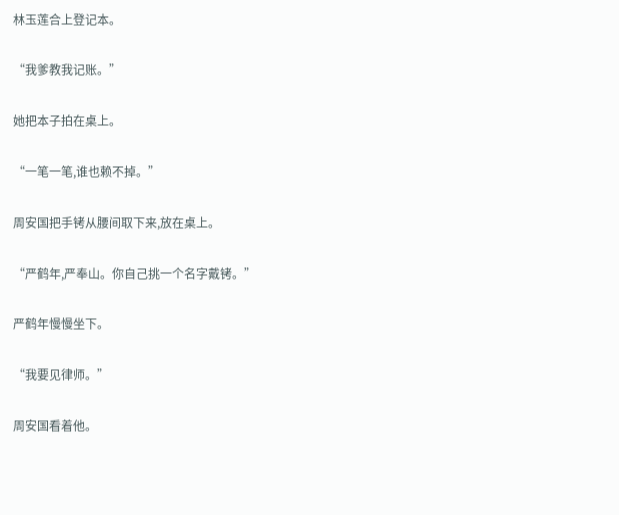林玉莲合上登记本。

“我爹教我记账。”

她把本子拍在桌上。

“一笔一笔,谁也赖不掉。”

周安国把手铐从腰间取下来,放在桌上。

“严鹤年,严奉山。你自己挑一个名字戴铐。”

严鹤年慢慢坐下。

“我要见律师。”

周安国看着他。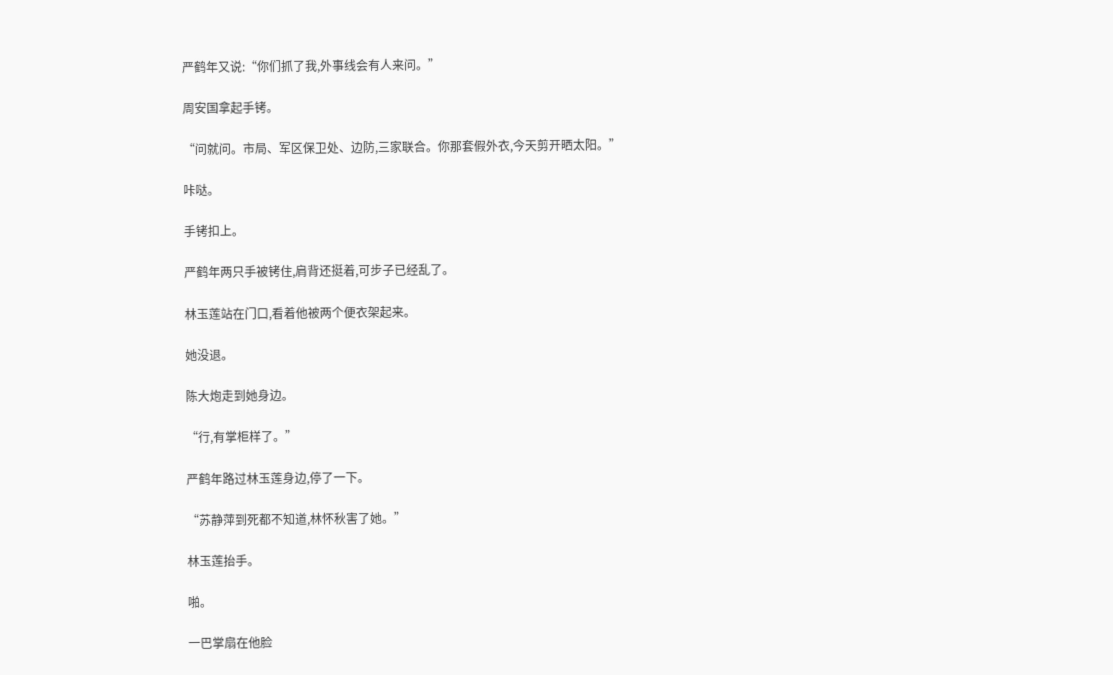严鹤年又说:“你们抓了我,外事线会有人来问。”

周安国拿起手铐。

“问就问。市局、军区保卫处、边防,三家联合。你那套假外衣,今天剪开晒太阳。”

咔哒。

手铐扣上。

严鹤年两只手被铐住,肩背还挺着,可步子已经乱了。

林玉莲站在门口,看着他被两个便衣架起来。

她没退。

陈大炮走到她身边。

“行,有掌柜样了。”

严鹤年路过林玉莲身边,停了一下。

“苏静萍到死都不知道,林怀秋害了她。”

林玉莲抬手。

啪。

一巴掌扇在他脸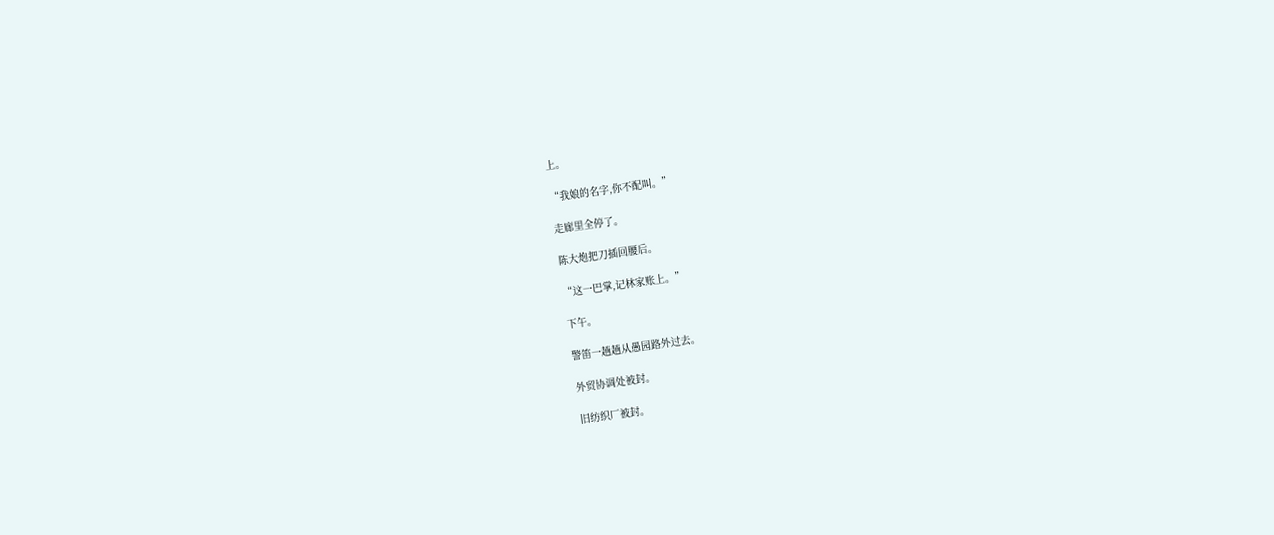上。

“我娘的名字,你不配叫。”

走廊里全停了。

陈大炮把刀插回腰后。

“这一巴掌,记林家账上。”

下午。

警笛一趟趟从愚园路外过去。

外贸协调处被封。

旧纺织厂被封。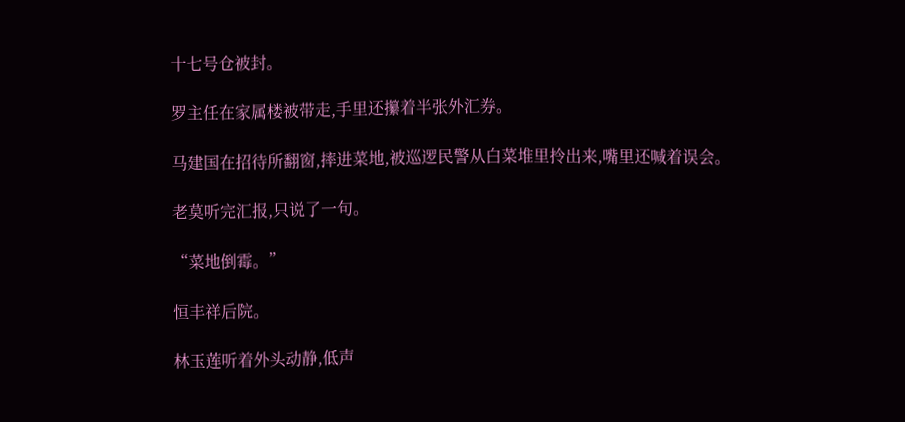十七号仓被封。

罗主任在家属楼被带走,手里还攥着半张外汇券。

马建国在招待所翻窗,摔进菜地,被巡逻民警从白菜堆里拎出来,嘴里还喊着误会。

老莫听完汇报,只说了一句。

“菜地倒霉。”

恒丰祥后院。

林玉莲听着外头动静,低声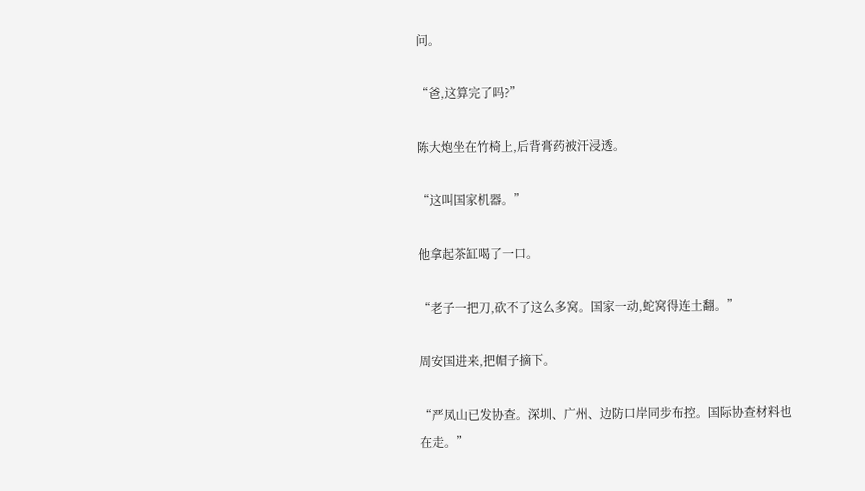问。

“爸,这算完了吗?”

陈大炮坐在竹椅上,后背膏药被汗浸透。

“这叫国家机器。”

他拿起茶缸喝了一口。

“老子一把刀,砍不了这么多窝。国家一动,蛇窝得连土翻。”

周安国进来,把帽子摘下。

“严凤山已发协查。深圳、广州、边防口岸同步布控。国际协查材料也在走。”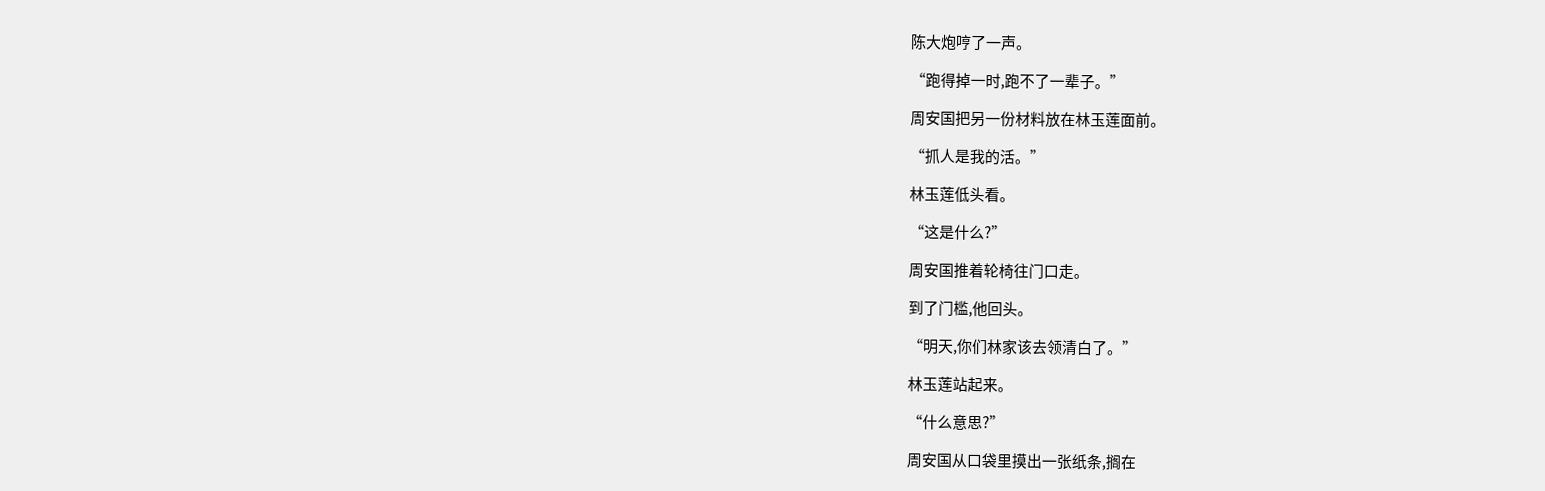陈大炮哼了一声。

“跑得掉一时,跑不了一辈子。”

周安国把另一份材料放在林玉莲面前。

“抓人是我的活。”

林玉莲低头看。

“这是什么?”

周安国推着轮椅往门口走。

到了门槛,他回头。

“明天,你们林家该去领清白了。”

林玉莲站起来。

“什么意思?”

周安国从口袋里摸出一张纸条,搁在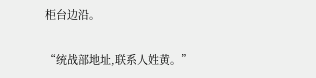柜台边沿。

“统战部地址,联系人姓黄。”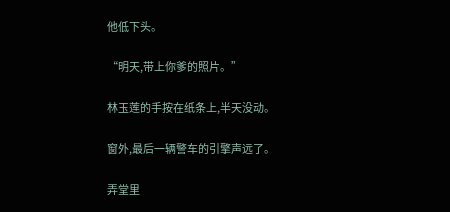他低下头。

“明天,带上你爹的照片。”

林玉莲的手按在纸条上,半天没动。

窗外,最后一辆警车的引擎声远了。

弄堂里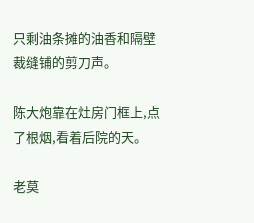只剩油条摊的油香和隔壁裁缝铺的剪刀声。

陈大炮靠在灶房门框上,点了根烟,看着后院的天。

老莫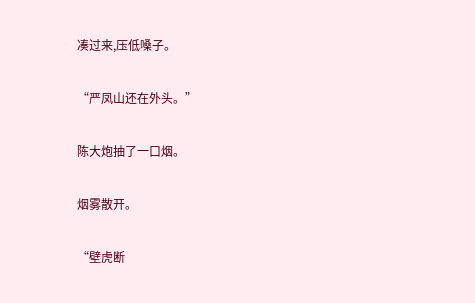凑过来,压低嗓子。

“严凤山还在外头。”

陈大炮抽了一口烟。

烟雾散开。

“壁虎断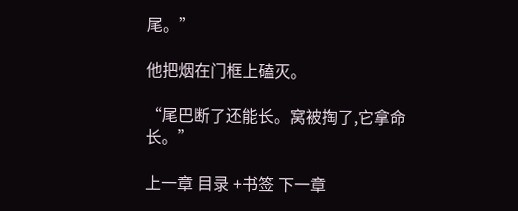尾。”

他把烟在门框上磕灭。

“尾巴断了还能长。窝被掏了,它拿命长。”

上一章 目录 +书签 下一章